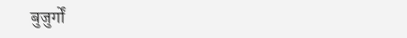बुजुर्गों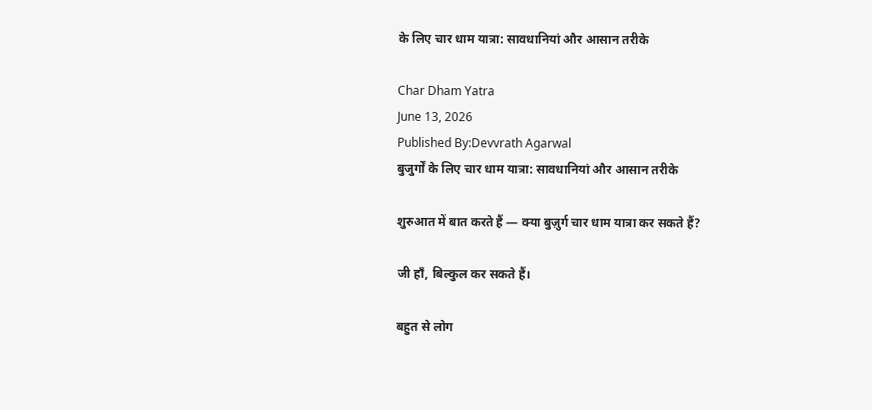के लिए चार धाम यात्रा: सावधानियां और आसान तरीके

Char Dham Yatra
June 13, 2026
Published By:Devvrath Agarwal
बुजुर्गों के लिए चार धाम यात्रा: सावधानियां और आसान तरीके

शुरुआत में बात करते हैं — क्या बुज़ुर्ग चार धाम यात्रा कर सकते हैं?

जी हाँ, बिल्कुल कर सकते हैं।

बहुत से लोग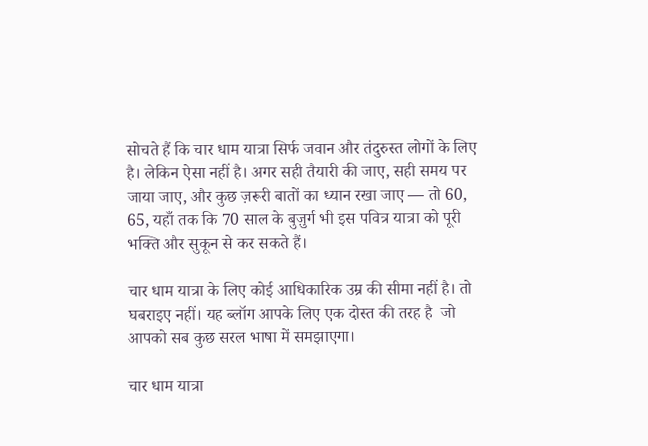सोचते हैं कि चार धाम यात्रा सिर्फ जवान और तंदुरुस्त लोगों के लिए है। लेकिन ऐसा नहीं है। अगर सही तैयारी की जाए, सही समय पर जाया जाए, और कुछ ज़रूरी बातों का ध्यान रखा जाए — तो 60, 65, यहाँ तक कि 70 साल के बुज़ुर्ग भी इस पवित्र यात्रा को पूरी भक्ति और सुकून से कर सकते हैं।

चार धाम यात्रा के लिए कोई आधिकारिक उम्र की सीमा नहीं है। तो घबराइए नहीं। यह ब्लॉग आपके लिए एक दोस्त की तरह है  जो आपको सब कुछ सरल भाषा में समझाएगा।

चार धाम यात्रा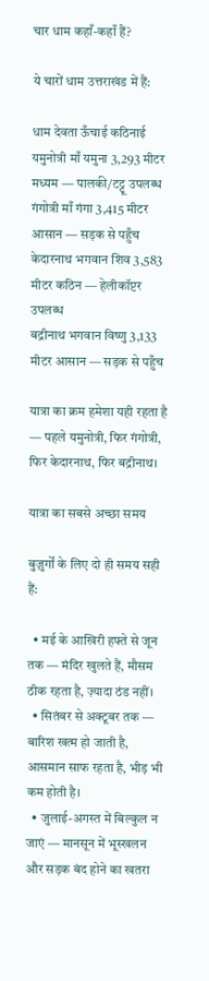चार धाम कहाँ-कहाँ हैं?

ये चारों धाम उत्तराखंड में हैं:

धाम देवता ऊँचाई कठिनाई
यमुनोत्री माँ यमुना 3,293 मीटर मध्यम — पालकी/टट्टू उपलब्ध
गंगोत्री माँ गंगा 3,415 मीटर आसान — सड़क से पहुँच
केदारनाथ भगवान शिव 3,583 मीटर कठिन — हेलीकॉप्टर उपलब्ध
बद्रीनाथ भगवान विष्णु 3,133 मीटर आसान — सड़क से पहुँच

यात्रा का क्रम हमेशा यही रहता है — पहले यमुनोत्री, फिर गंगोत्री, फिर केदारनाथ, फिर बद्रीनाथ।

यात्रा का सबसे अच्छा समय

बुज़ुर्गों के लिए दो ही समय सही हैं:

  • मई के आखिरी हफ्ते से जून तक — मंदिर खुलते हैं, मौसम ठीक रहता है, ज़्यादा ठंड नहीं।
  • सितंबर से अक्टूबर तक — बारिश खत्म हो जाती है, आसमान साफ रहता है, भीड़ भी कम होती है।
  • जुलाई-अगस्त में बिल्कुल न जाएं — मानसून में भूस्खलन और सड़क बंद होने का खतरा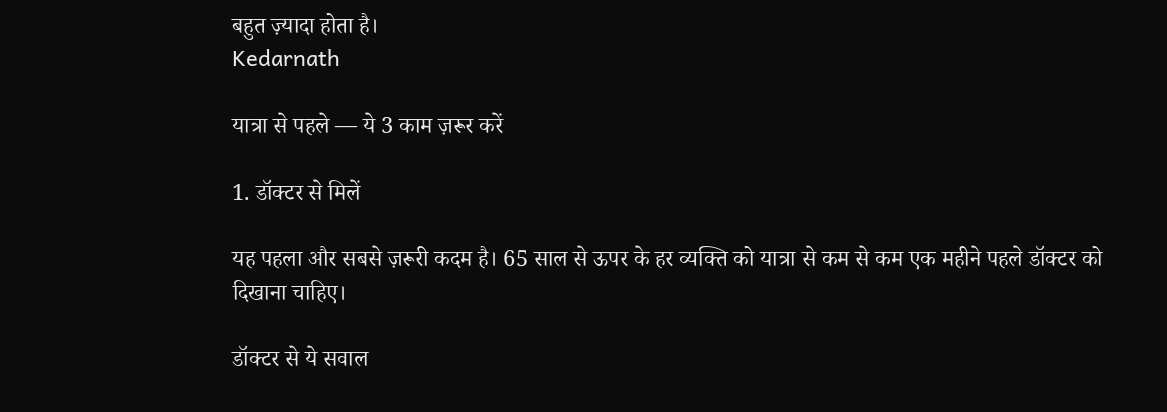बहुत ज़्यादा होता है।
Kedarnath

यात्रा से पहले — ये 3 काम ज़रूर करें

1. डॉक्टर से मिलें

यह पहला और सबसे ज़रूरी कदम है। 65 साल से ऊपर के हर व्यक्ति को यात्रा से कम से कम एक महीने पहले डॉक्टर को दिखाना चाहिए।

डॉक्टर से ये सवाल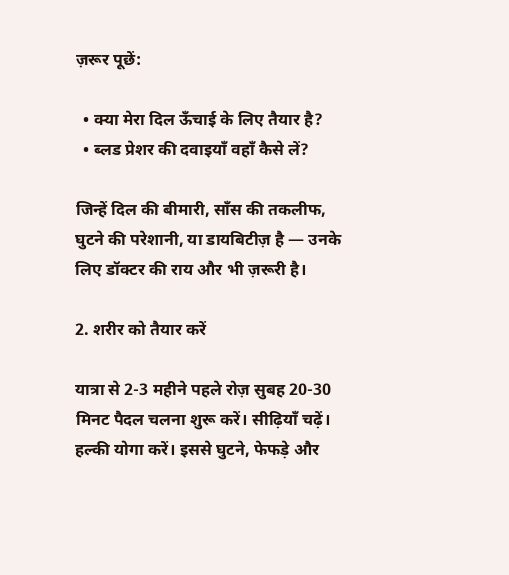ज़रूर पूछें:

  • क्या मेरा दिल ऊँचाई के लिए तैयार है?
  • ब्लड प्रेशर की दवाइयाँ वहाँ कैसे लें?

जिन्हें दिल की बीमारी, साँस की तकलीफ, घुटने की परेशानी, या डायबिटीज़ है — उनके लिए डॉक्टर की राय और भी ज़रूरी है।

2. शरीर को तैयार करें

यात्रा से 2-3 महीने पहले रोज़ सुबह 20-30 मिनट पैदल चलना शुरू करें। सीढ़ियाँ चढ़ें। हल्की योगा करें। इससे घुटने, फेफड़े और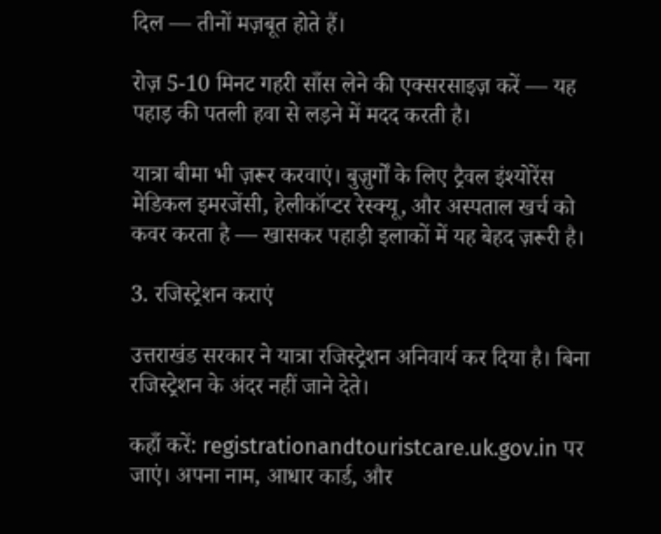दिल — तीनों मज़बूत होते हैं।

रोज़ 5-10 मिनट गहरी साँस लेने की एक्सरसाइज़ करें — यह पहाड़ की पतली हवा से लड़ने में मदद करती है।

यात्रा बीमा भी ज़रूर करवाएं। बुज़ुर्गों के लिए ट्रैवल इंश्योरेंस मेडिकल इमरजेंसी, हेलीकॉप्टर रेस्क्यू, और अस्पताल खर्च को कवर करता है — खासकर पहाड़ी इलाकों में यह बेहद ज़रूरी है।

3. रजिस्ट्रेशन कराएं

उत्तराखंड सरकार ने यात्रा रजिस्ट्रेशन अनिवार्य कर दिया है। बिना रजिस्ट्रेशन के अंदर नहीं जाने देते।

कहाँ करें: registrationandtouristcare.uk.gov.in पर जाएं। अपना नाम, आधार कार्ड, और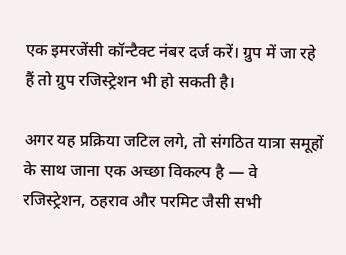एक इमरजेंसी कॉन्टैक्ट नंबर दर्ज करें। ग्रुप में जा रहे हैं तो ग्रुप रजिस्ट्रेशन भी हो सकती है।

अगर यह प्रक्रिया जटिल लगे, तो संगठित यात्रा समूहों के साथ जाना एक अच्छा विकल्प है — वे रजिस्ट्रेशन, ठहराव और परमिट जैसी सभी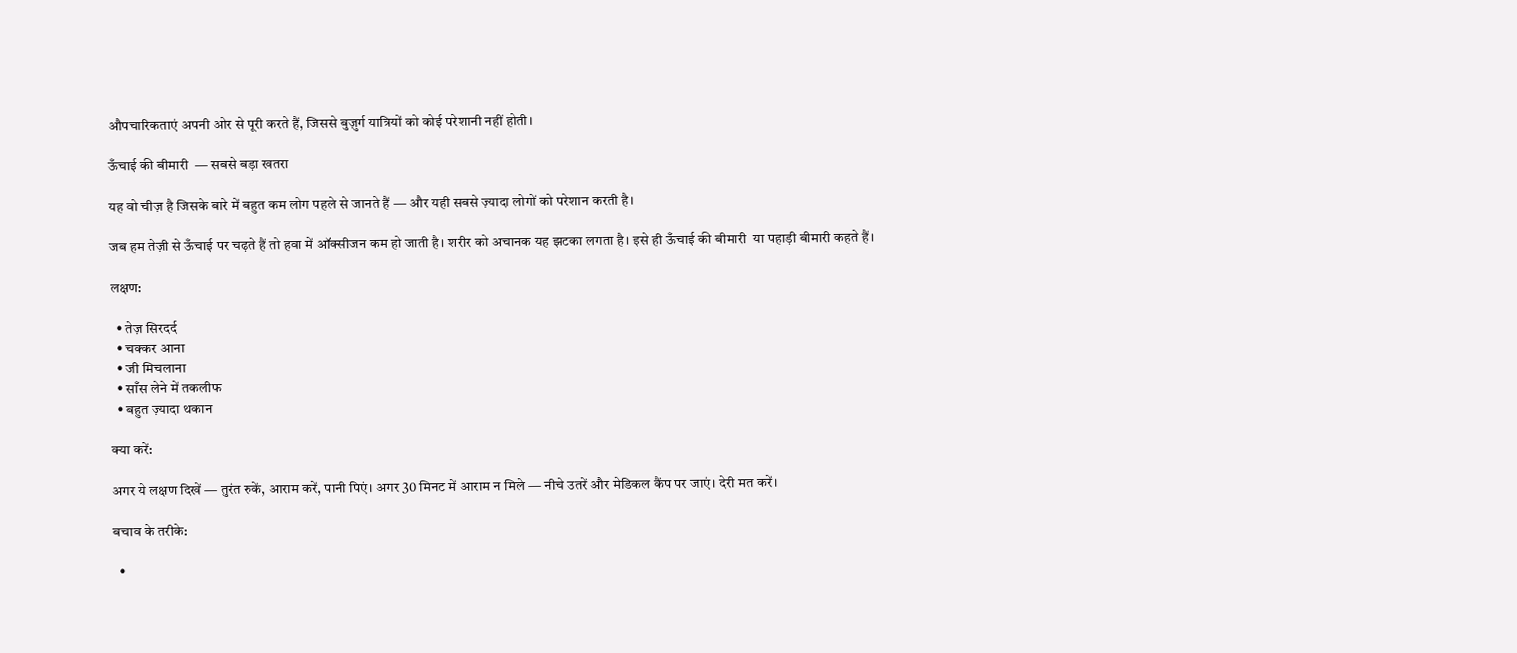औपचारिकताएं अपनी ओर से पूरी करते हैं, जिससे बुज़ुर्ग यात्रियों को कोई परेशानी नहीं होती।

ऊँचाई की बीमारी  — सबसे बड़ा खतरा

यह वो चीज़ है जिसके बारे में बहुत कम लोग पहले से जानते हैं — और यही सबसे ज़्यादा लोगों को परेशान करती है।

जब हम तेज़ी से ऊँचाई पर चढ़ते हैं तो हवा में ऑक्सीजन कम हो जाती है। शरीर को अचानक यह झटका लगता है। इसे ही ऊँचाई की बीमारी  या पहाड़ी बीमारी कहते हैं।

लक्षण:

  • तेज़ सिरदर्द
  • चक्कर आना
  • जी मिचलाना
  • साँस लेने में तकलीफ
  • बहुत ज़्यादा थकान

क्या करें:

अगर ये लक्षण दिखें — तुरंत रुकें, आराम करें, पानी पिएं। अगर 30 मिनट में आराम न मिले — नीचे उतरें और मेडिकल कैंप पर जाएं। देरी मत करें।

बचाव के तरीके:

  •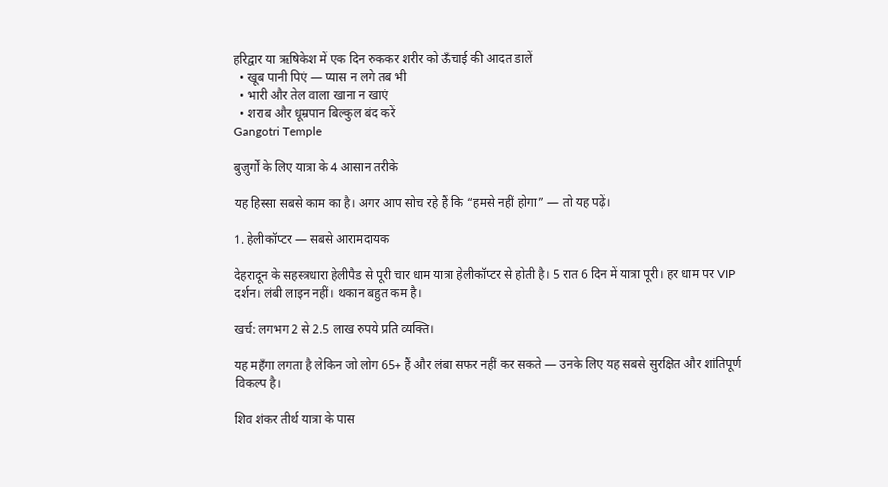हरिद्वार या ऋषिकेश में एक दिन रुककर शरीर को ऊँचाई की आदत डालें
  • खूब पानी पिएं — प्यास न लगे तब भी
  • भारी और तेल वाला खाना न खाएं
  • शराब और धूम्रपान बिल्कुल बंद करें
Gangotri Temple

बुज़ुर्गों के लिए यात्रा के 4 आसान तरीके

यह हिस्सा सबसे काम का है। अगर आप सोच रहे हैं कि “हमसे नहीं होगा” — तो यह पढ़ें।

1. हेलीकॉप्टर — सबसे आरामदायक

देहरादून के सहस्त्रधारा हेलीपैड से पूरी चार धाम यात्रा हेलीकॉप्टर से होती है। 5 रात 6 दिन में यात्रा पूरी। हर धाम पर VIP दर्शन। लंबी लाइन नहीं। थकान बहुत कम है।

खर्च: लगभग 2 से 2.5 लाख रुपये प्रति व्यक्ति।

यह महँगा लगता है लेकिन जो लोग 65+ हैं और लंबा सफर नहीं कर सकते — उनके लिए यह सबसे सुरक्षित और शांतिपूर्ण विकल्प है।

शिव शंकर तीर्थ यात्रा के पास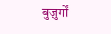बुज़ुर्गों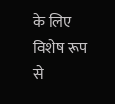के लिए विशेष रूप से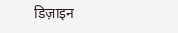डिज़ाइन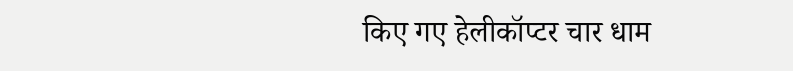किए गए हेलीकॉप्टर चार धाम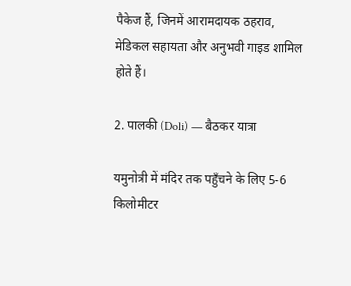पैकेज हैं, जिनमें आरामदायक ठहराव, मेडिकल सहायता और अनुभवी गाइड शामिल होते हैं।

2. पालकी (Doli) — बैठकर यात्रा

यमुनोत्री में मंदिर तक पहुँचने के लिए 5-6 किलोमीटर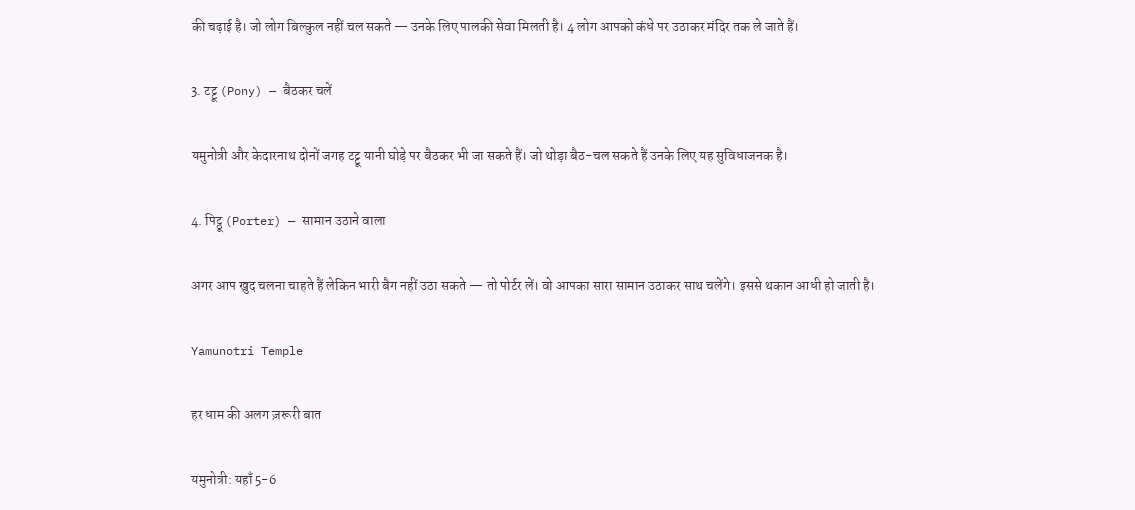की चढ़ाई है। जो लोग बिल्कुल नहीं चल सकते — उनके लिए पालकी सेवा मिलती है। 4 लोग आपको कंधे पर उठाकर मंदिर तक ले जाते हैं।

3. टट्टू (Pony) — बैठकर चलें

यमुनोत्री और केदारनाथ दोनों जगह टट्टू यानी घोड़े पर बैठकर भी जा सकते हैं। जो थोड़ा बैठ-चल सकते हैं उनके लिए यह सुविधाजनक है।

4. पिट्ठू (Porter) — सामान उठाने वाला

अगर आप खुद चलना चाहते हैं लेकिन भारी बैग नहीं उठा सकते — तो पोर्टर लें। वो आपका सारा सामान उठाकर साथ चलेंगे। इससे थकान आधी हो जाती है।

Yamunotri Temple

हर धाम की अलग ज़रूरी बात

यमुनोत्री: यहाँ 5-6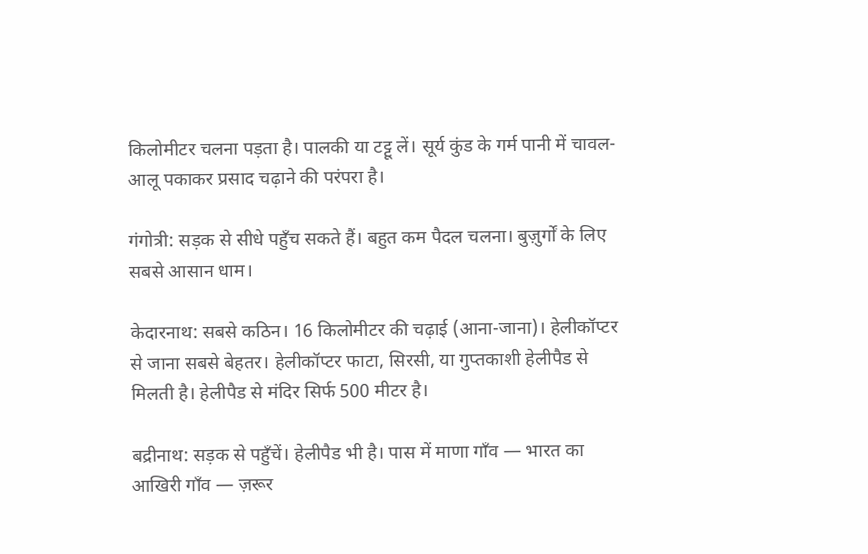किलोमीटर चलना पड़ता है। पालकी या टट्टू लें। सूर्य कुंड के गर्म पानी में चावल-आलू पकाकर प्रसाद चढ़ाने की परंपरा है।

गंगोत्री: सड़क से सीधे पहुँच सकते हैं। बहुत कम पैदल चलना। बुज़ुर्गों के लिए सबसे आसान धाम।

केदारनाथ: सबसे कठिन। 16 किलोमीटर की चढ़ाई (आना-जाना)। हेलीकॉप्टर से जाना सबसे बेहतर। हेलीकॉप्टर फाटा, सिरसी, या गुप्तकाशी हेलीपैड से मिलती है। हेलीपैड से मंदिर सिर्फ 500 मीटर है।

बद्रीनाथ: सड़क से पहुँचें। हेलीपैड भी है। पास में माणा गाँव — भारत का आखिरी गाँव — ज़रूर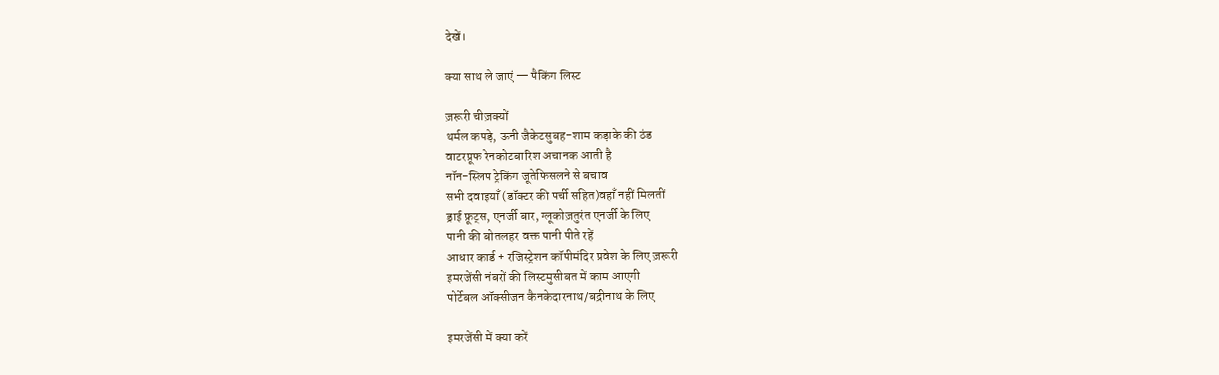देखें।

क्या साथ ले जाएं — पैकिंग लिस्ट

ज़रूरी चीज़क्यों
थर्मल कपड़े, ऊनी जैकेटसुबह-शाम कड़ाके की ठंड
वाटरप्रूफ रेनकोटबारिश अचानक आती है
नॉन-स्लिप ट्रेकिंग जूतेफिसलने से बचाव
सभी दवाइयाँ (डॉक्टर की पर्ची सहित)वहाँ नहीं मिलतीं
ड्राई फ्रूट्स, एनर्जी बार, ग्लूकोज़तुरंत एनर्जी के लिए
पानी की बोतलहर वक्त पानी पीते रहें
आधार कार्ड + रजिस्ट्रेशन कॉपीमंदिर प्रवेश के लिए ज़रूरी
इमरजेंसी नंबरों की लिस्टमुसीबत में काम आएगी
पोर्टेबल ऑक्सीजन कैनकेदारनाथ/बद्रीनाथ के लिए

इमरजेंसी में क्या करें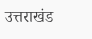उत्तराखंड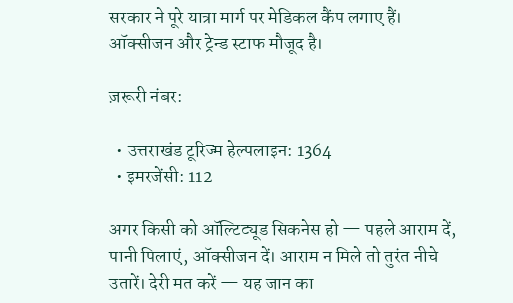सरकार ने पूरे यात्रा मार्ग पर मेडिकल कैंप लगाए हैं। ऑक्सीजन और ट्रेन्ड स्टाफ मौजूद है।

ज़रूरी नंबर:

  • उत्तराखंड टूरिज्म हेल्पलाइन: 1364
  • इमरजेंसी: 112

अगर किसी को ऑल्टिट्यूड सिकनेस हो — पहले आराम दें, पानी पिलाएं, ऑक्सीजन दें। आराम न मिले तो तुरंत नीचे उतारें। देरी मत करें — यह जान का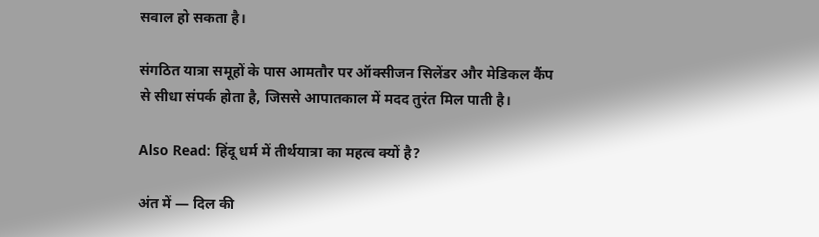सवाल हो सकता है।

संगठित यात्रा समूहों के पास आमतौर पर ऑक्सीजन सिलेंडर और मेडिकल कैंप से सीधा संपर्क होता है, जिससे आपातकाल में मदद तुरंत मिल पाती है।

Also Read: हिंदू धर्म में तीर्थयात्रा का महत्व क्यों है?

अंत में — दिल की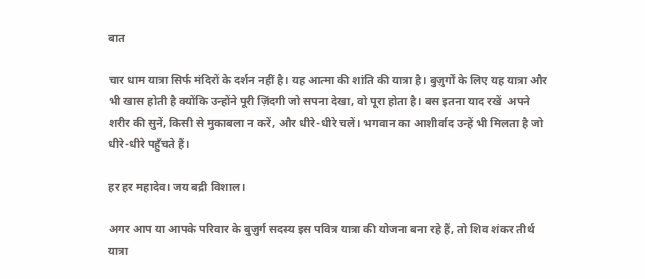बात

चार धाम यात्रा सिर्फ मंदिरों के दर्शन नहीं है। यह आत्मा की शांति की यात्रा है। बुज़ुर्गों के लिए यह यात्रा और भी खास होती है क्योंकि उन्होंने पूरी ज़िंदगी जो सपना देखा, वो पूरा होता है। बस इतना याद रखें  अपने शरीर की सुनें, किसी से मुकाबला न करें, और धीरे-धीरे चलें। भगवान का आशीर्वाद उन्हें भी मिलता है जो धीरे-धीरे पहुँचते हैं।

हर हर महादेव। जय बद्री विशाल।

अगर आप या आपके परिवार के बुज़ुर्ग सदस्य इस पवित्र यात्रा की योजना बना रहे हैं, तो शिव शंकर तीर्थ यात्रा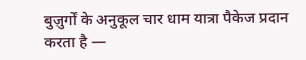बुज़ुर्गों के अनुकूल चार धाम यात्रा पैकेज प्रदान करता है —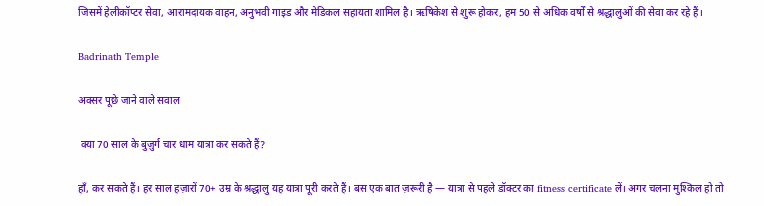जिसमें हेलीकॉप्टर सेवा, आरामदायक वाहन, अनुभवी गाइड और मेडिकल सहायता शामिल है। ऋषिकेश से शुरू होकर, हम 50 से अधिक वर्षों से श्रद्धालुओं की सेवा कर रहे हैं।

Badrinath Temple

अक्सर पूछे जाने वाले सवाल

 क्या 70 साल के बुज़ुर्ग चार धाम यात्रा कर सकते हैं?

हाँ, कर सकते हैं। हर साल हज़ारों 70+ उम्र के श्रद्धालु यह यात्रा पूरी करते हैं। बस एक बात ज़रूरी है — यात्रा से पहले डॉक्टर का fitness certificate लें। अगर चलना मुश्किल हो तो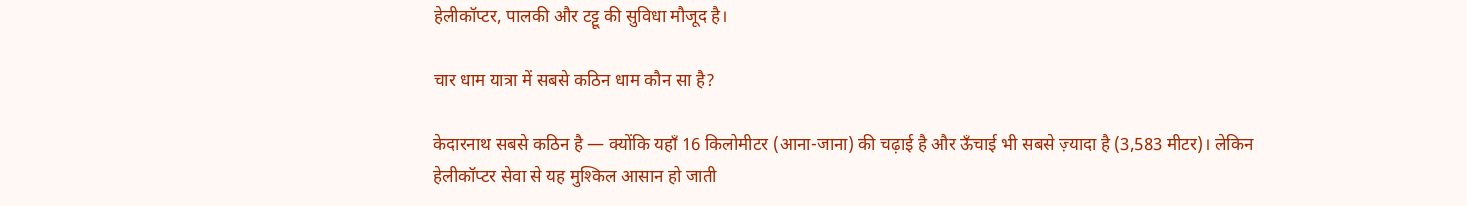हेलीकॉप्टर, पालकी और टट्टू की सुविधा मौजूद है।

चार धाम यात्रा में सबसे कठिन धाम कौन सा है?

केदारनाथ सबसे कठिन है — क्योंकि यहाँ 16 किलोमीटर (आना-जाना) की चढ़ाई है और ऊँचाई भी सबसे ज़्यादा है (3,583 मीटर)। लेकिन हेलीकॉप्टर सेवा से यह मुश्किल आसान हो जाती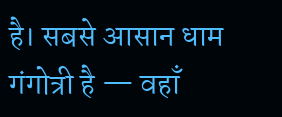है। सबसे आसान धाम गंगोत्री है — वहाँ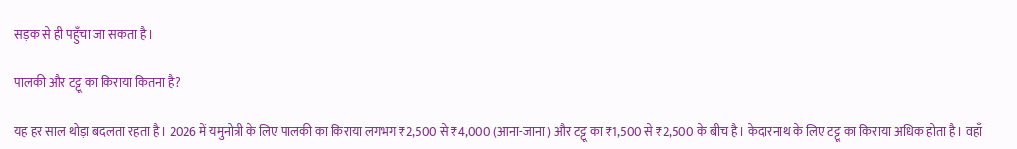सड़क से ही पहुँचा जा सकता है।

पालकी और टट्टू का किराया कितना है?

यह हर साल थोड़ा बदलता रहता है। 2026 में यमुनोत्री के लिए पालकी का किराया लगभग ₹2,500 से ₹4,000 (आना-जाना) और टट्टू का ₹1,500 से ₹2,500 के बीच है। केदारनाथ के लिए टट्टू का किराया अधिक होता है। वहाँ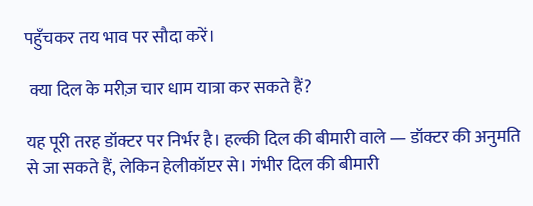पहुँचकर तय भाव पर सौदा करें।

 क्या दिल के मरीज़ चार धाम यात्रा कर सकते हैं?

यह पूरी तरह डॉक्टर पर निर्भर है। हल्की दिल की बीमारी वाले — डॉक्टर की अनुमति से जा सकते हैं, लेकिन हेलीकॉप्टर से। गंभीर दिल की बीमारी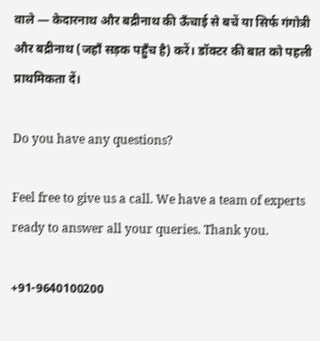वाले — केदारनाथ और बद्रीनाथ की ऊँचाई से बचें या सिर्फ गंगोत्री और बद्रीनाथ (जहाँ सड़क पहुँच है) करें। डॉक्टर की बात को पहली प्राथमिकता दें।

Do you have any questions?

Feel free to give us a call. We have a team of experts ready to answer all your queries. Thank you.

+91-9640100200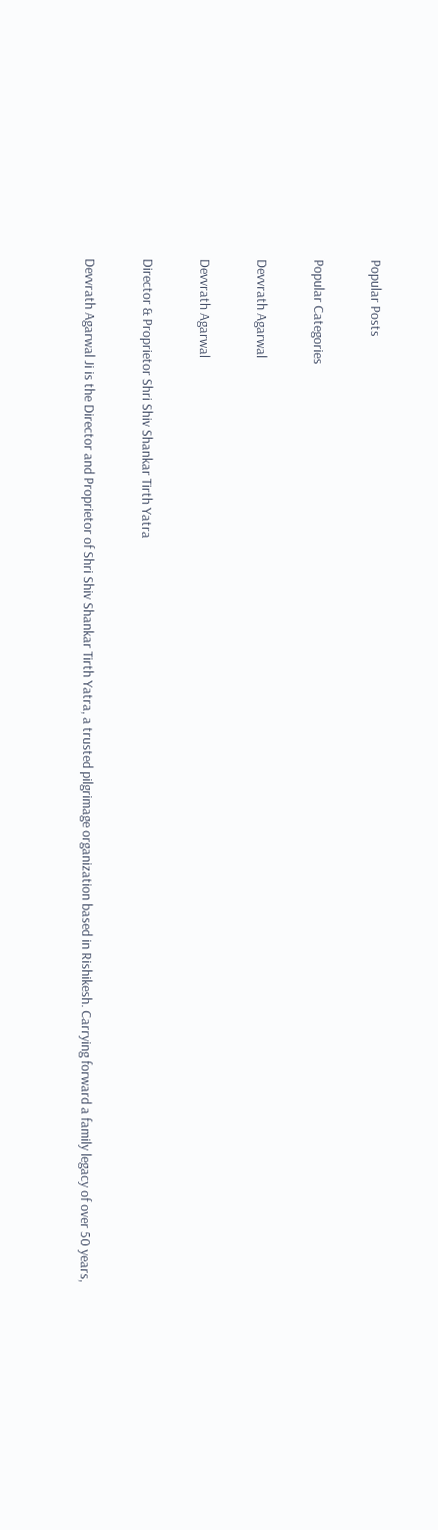Popular Posts

Popular Categories

Devvrath Agarwal

Devvrath Agarwal

Director & Proprietor Shri Shiv Shankar Tirth Yatra

Devvrath Agarwal Ji is the Director and Proprietor of Shri Shiv Shankar Tirth Yatra, a trusted pilgrimage organization based in Rishikesh. Carrying forward a family legacy of over 50 years,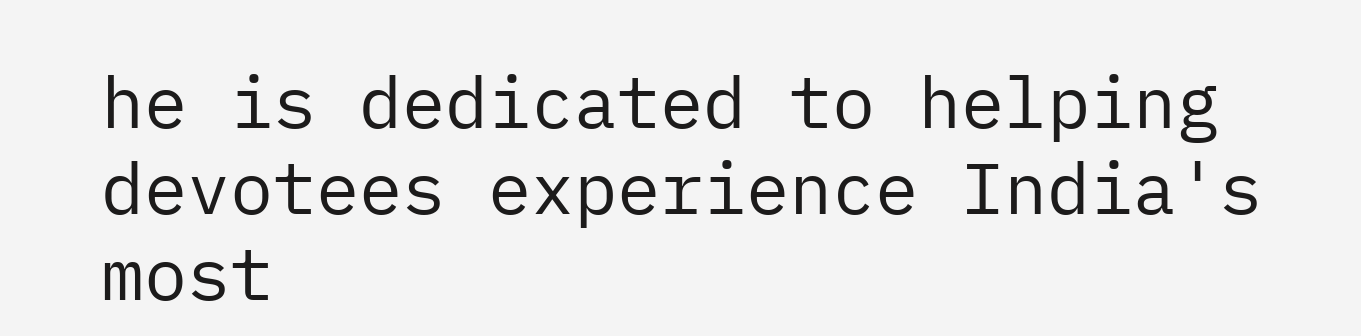he is dedicated to helping devotees experience India's most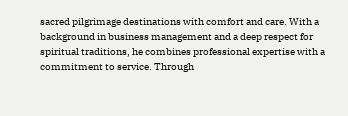sacred pilgrimage destinations with comfort and care. With a background in business management and a deep respect for spiritual traditions, he combines professional expertise with a commitment to service. Through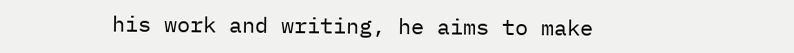his work and writing, he aims to make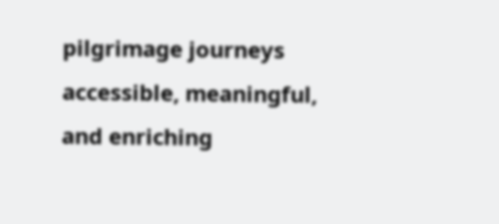pilgrimage journeys accessible, meaningful, and enriching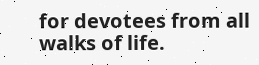for devotees from all walks of life.